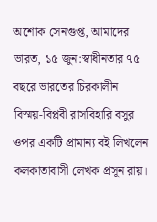অশোক সেনগুপ্ত, আমাদের ভারত, ১৫ জুন:স্বাধীনতার ৭৫ বছরে ভারতের চিরকালীন বিস্ময়-বিপ্লবী রাসবিহারি বসুর ওপর একটি প্রামান্য বই লিখলেন কলকাতাবাসী লেখক প্রসূন রায়।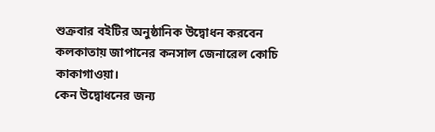শুক্রবার বইটির অনুষ্ঠানিক উদ্বোধন করবেন কলকাতায় জাপানের কনসাল জেনারেল কোচি কাকাগাওয়া।
কেন উদ্বোধনের জন্য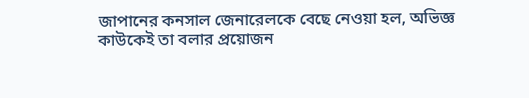জাপানের কনসাল জেনারেলকে বেছে নেওয়া হল, অভিজ্ঞ কাউকেই তা বলার প্রয়োজন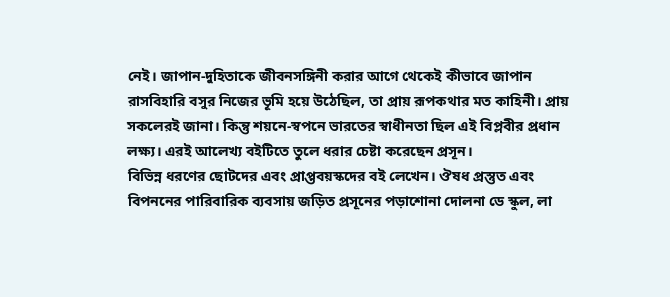নেই। জাপান-দুহিতাকে জীবনসঙ্গিনী করার আগে থেকেই কীভাবে জাপান রাসবিহারি বসুর নিজের ভূমি হয়ে উঠেছিল, তা প্রায় রূপকথার মত কাহিনী। প্রায় সকলেরই জানা। কিন্তু শয়নে-স্বপনে ভারতের স্বাধীনতা ছিল এই বিপ্লবীর প্রধান লক্ষ্য। এরই আলেখ্য বইটিতে তুলে ধরার চেষ্টা করেছেন প্রসূন।
বিভিন্ন ধরণের ছোটদের এবং প্রাপ্তবয়স্কদের বই লেখেন। ঔষধ প্রস্তুত এবং বিপননের পারিবারিক ব্যবসায় জড়িত প্রসূনের পড়াশোনা দোলনা ডে স্কুল, লা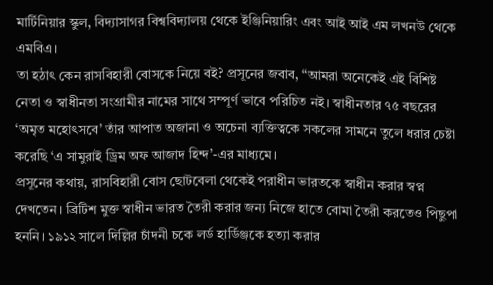মার্টিনিয়ার স্কুল, বিদ্যাসাগর বিশ্ববিদ্যালয় থেকে ইঞ্জিনিয়ারিং এবং আই আই এম লখনউ থেকে এমবিএ।
তা হঠাৎ কেন রাসবিহারী বোসকে নিয়ে বই? প্রসূনের জবাব, “আমরা অনেকেই এই বিশিষ্ট নেতা ও স্বাধীনতা সংগ্রামীর নামের সাথে সম্পূর্ণ ভাবে পরিচিত নই। স্বাধীনতার ৭৫ বছরের ‘অমৃত মহোৎসবে’ তাঁর আপাত অজানা ও অচেনা ব্যক্তিত্বকে সকলের সামনে তুলে ধরার চেষ্টা করেছি ‘এ সামুরাই ড্রিম অফ আজাদ হিন্দ’-এর মাধ্যমে।
প্রসূনের কথায়, রাসবিহারী বোস ছোটবেলা থেকেই পরাধীন ভারতকে স্বাধীন করার স্বপ্ন দেখতেন। ব্রিটিশ মুক্ত স্বাধীন ভারত তৈরী করার জন্য নিজে হাতে বোমা তৈরী করতেও পিছুপা হননি। ১৯১২ সালে দিল্লির চাঁদনী চকে লর্ড হার্ডিঞ্জকে হত্যা করার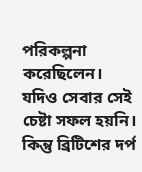পরিকল্পনা করেছিলেন। যদিও সেবার সেই চেষ্টা সফল হয়নি। কিন্তু ব্রিটিশের দর্প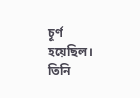চূর্ণ হয়েছিল। তিনি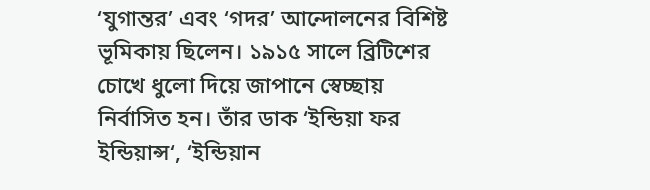‘যুগান্তর’ এবং ‘গদর’ আন্দোলনের বিশিষ্ট ভূমিকায় ছিলেন। ১৯১৫ সালে ব্রিটিশের চোখে ধুলো দিয়ে জাপানে স্বেচ্ছায় নির্বাসিত হন। তাঁর ডাক ‘ইন্ডিয়া ফর ইন্ডিয়ান্স‘, ‘ইন্ডিয়ান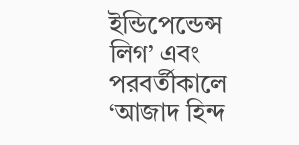ইন্ডিপেন্ডেন্স লিগ’ এবং পরবর্তীকালে ‘আজাদ হিন্দ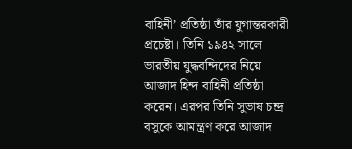বাহিনী’ প্রতিষ্ঠা তাঁর যুগান্তরকারী প্রচেষ্টা। তিনি ১৯৪২ সালে ভারতীয় যুদ্ধবন্দিদের নিয়ে আজাদ হিন্দ বাহিনী প্রতিষ্ঠা করেন। এরপর তিনি সুভাষ চন্দ্র বসুকে আমন্ত্রণ করে আজাদ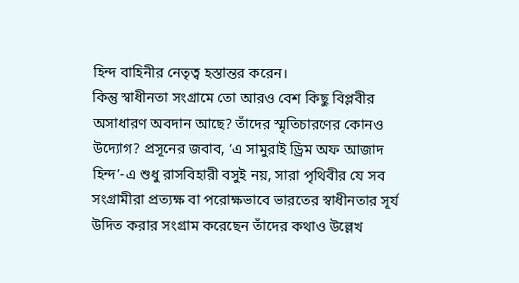হিন্দ বাহিনীর নেতৃত্ব হস্তান্তর করেন।
কিন্তু স্বাধীনতা সংগ্রামে তো আরও বেশ কিছু বিপ্লবীর অসাধারণ অবদান আছে? তাঁদের স্মৃতিচারণের কোনও উদ্যোগ? প্রসূনের জবাব, ‘এ সামুরাই ড্রিম অফ আজাদ হিন্দ’-এ শুধু রাসবিহারী বসুই নয়, সারা পৃথিবীর যে সব সংগ্রামীরা প্রত্যক্ষ বা পরোক্ষভাবে ভারতের স্বাধীনতার সূর্য উদিত করার সংগ্রাম করেছেন তাঁদের কথাও উল্লেখ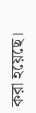করা হয়েছে।